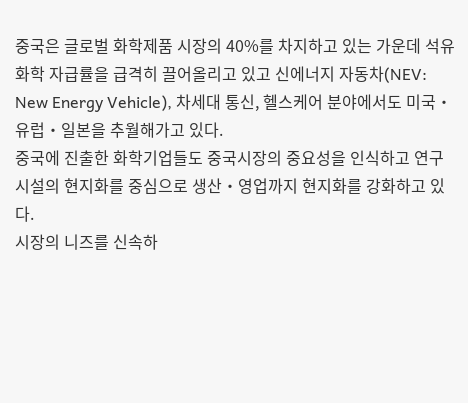중국은 글로벌 화학제품 시장의 40%를 차지하고 있는 가운데 석유화학 자급률을 급격히 끌어올리고 있고 신에너지 자동차(NEV: New Energy Vehicle), 차세대 통신, 헬스케어 분야에서도 미국‧유럽‧일본을 추월해가고 있다.
중국에 진출한 화학기업들도 중국시장의 중요성을 인식하고 연구시설의 현지화를 중심으로 생산‧영업까지 현지화를 강화하고 있다.
시장의 니즈를 신속하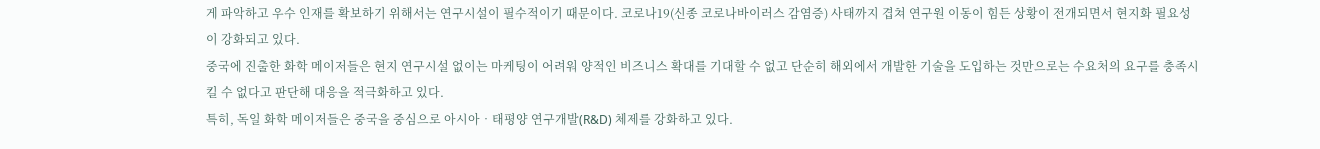게 파악하고 우수 인재를 확보하기 위해서는 연구시설이 필수적이기 때문이다. 코로나19(신종 코로나바이러스 감염증) 사태까지 겹쳐 연구원 이동이 힘든 상황이 전개되면서 현지화 필요성이 강화되고 있다.
중국에 진출한 화학 메이저들은 현지 연구시설 없이는 마케팅이 어려워 양적인 비즈니스 확대를 기대할 수 없고 단순히 해외에서 개발한 기술을 도입하는 것만으로는 수요처의 요구를 충족시킬 수 없다고 판단해 대응을 적극화하고 있다.
특히, 독일 화학 메이저들은 중국을 중심으로 아시아‧태평양 연구개발(R&D) 체제를 강화하고 있다.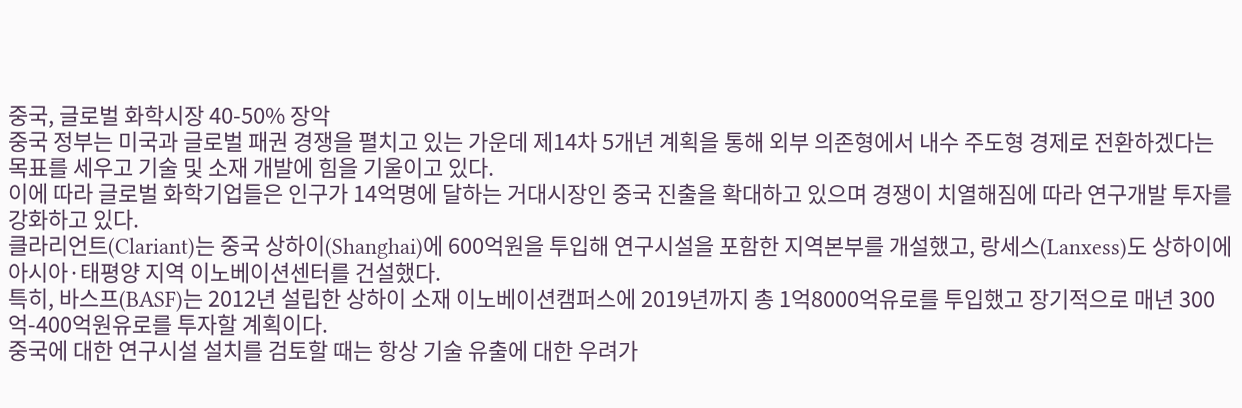중국, 글로벌 화학시장 40-50% 장악
중국 정부는 미국과 글로벌 패권 경쟁을 펼치고 있는 가운데 제14차 5개년 계획을 통해 외부 의존형에서 내수 주도형 경제로 전환하겠다는 목표를 세우고 기술 및 소재 개발에 힘을 기울이고 있다.
이에 따라 글로벌 화학기업들은 인구가 14억명에 달하는 거대시장인 중국 진출을 확대하고 있으며 경쟁이 치열해짐에 따라 연구개발 투자를 강화하고 있다.
클라리언트(Clariant)는 중국 상하이(Shanghai)에 600억원을 투입해 연구시설을 포함한 지역본부를 개설했고, 랑세스(Lanxess)도 상하이에 아시아·태평양 지역 이노베이션센터를 건설했다.
특히, 바스프(BASF)는 2012년 설립한 상하이 소재 이노베이션캠퍼스에 2019년까지 총 1억8000억유로를 투입했고 장기적으로 매년 300억-400억원유로를 투자할 계획이다.
중국에 대한 연구시설 설치를 검토할 때는 항상 기술 유출에 대한 우려가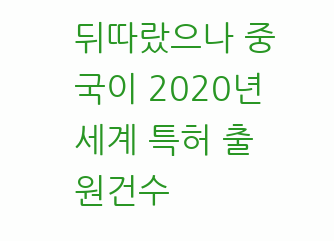뒤따랐으나 중국이 2020년 세계 특허 출원건수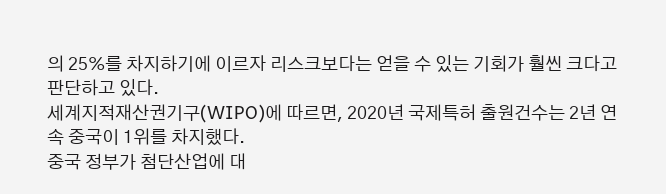의 25%를 차지하기에 이르자 리스크보다는 얻을 수 있는 기회가 훨씬 크다고 판단하고 있다.
세계지적재산권기구(WIPO)에 따르면, 2020년 국제특허 출원건수는 2년 연속 중국이 1위를 차지했다.
중국 정부가 첨단산업에 대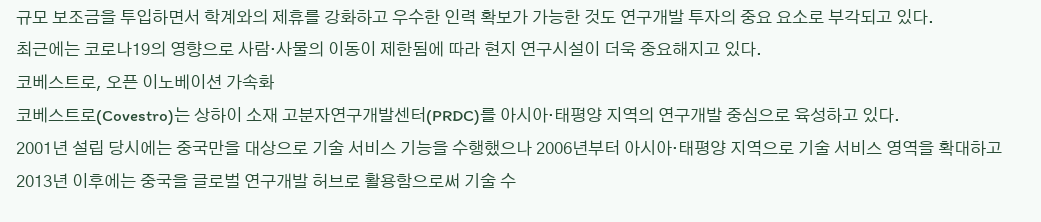규모 보조금을 투입하면서 학계와의 제휴를 강화하고 우수한 인력 확보가 가능한 것도 연구개발 투자의 중요 요소로 부각되고 있다.
최근에는 코로나19의 영향으로 사람·사물의 이동이 제한됨에 따라 현지 연구시설이 더욱 중요해지고 있다.
코베스트로, 오픈 이노베이션 가속화
코베스트로(Covestro)는 상하이 소재 고분자연구개발센터(PRDC)를 아시아‧태평양 지역의 연구개발 중심으로 육성하고 있다.
2001년 설립 당시에는 중국만을 대상으로 기술 서비스 기능을 수행했으나 2006년부터 아시아‧태평양 지역으로 기술 서비스 영역을 확대하고 2013년 이후에는 중국을 글로벌 연구개발 허브로 활용함으로써 기술 수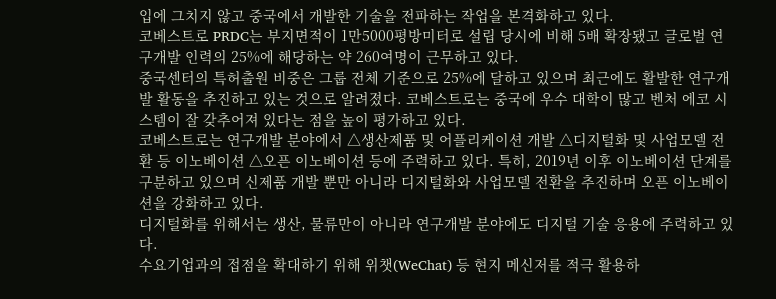입에 그치지 않고 중국에서 개발한 기술을 전파하는 작업을 본격화하고 있다.
코베스트로 PRDC는 부지면적이 1만5000평방미터로 설립 당시에 비해 5배 확장됐고 글로벌 연구개발 인력의 25%에 해당하는 약 260여명이 근무하고 있다.
중국센터의 특허출원 비중은 그룹 전체 기준으로 25%에 달하고 있으며 최근에도 활발한 연구개발 활동을 추진하고 있는 것으로 알려졌다. 코베스트로는 중국에 우수 대학이 많고 벤처 에코 시스템이 잘 갖추어져 있다는 점을 높이 평가하고 있다.
코베스트로는 연구개발 분야에서 △생산제품 및 어플리케이션 개발 △디지털화 및 사업모델 전환 등 이노베이션 △오픈 이노베이션 등에 주력하고 있다. 특히, 2019년 이후 이노베이션 단계를 구분하고 있으며 신제품 개발 뿐만 아니라 디지털화와 사업모델 전환을 추진하며 오픈 이노베이션을 강화하고 있다.
디지털화를 위해서는 생산, 물류만이 아니라 연구개발 분야에도 디지털 기술 응용에 주력하고 있다.
수요기업과의 접점을 확대하기 위해 위챗(WeChat) 등 현지 메신저를 적극 활용하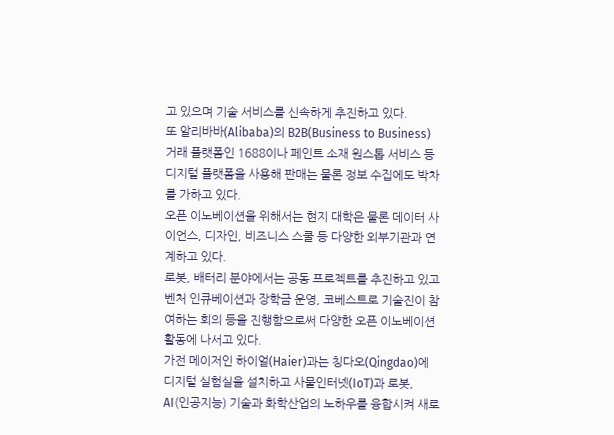고 있으며 기술 서비스를 신속하게 추진하고 있다.
또 알리바바(Alibaba)의 B2B(Business to Business) 거래 플랫폼인 1688이나 페인트 소재 원스톱 서비스 등 디지털 플랫폼을 사용해 판매는 물론 정보 수집에도 박차를 가하고 있다.
오픈 이노베이션을 위해서는 현지 대학은 물론 데이터 사이언스, 디자인, 비즈니스 스쿨 등 다양한 외부기관과 연계하고 있다.
로봇, 배터리 분야에서는 공동 프로젝트를 추진하고 있고 벤처 인큐베이션과 장학금 운영, 코베스트로 기술진이 참여하는 회의 등을 진행함으로써 다양한 오픈 이노베이션 활동에 나서고 있다.
가전 메이저인 하이얼(Haier)과는 칭다오(Qingdao)에 디지털 실험실을 설치하고 사물인터넷(IoT)과 로봇, AI(인공지능) 기술과 화학산업의 노하우를 융합시켜 새로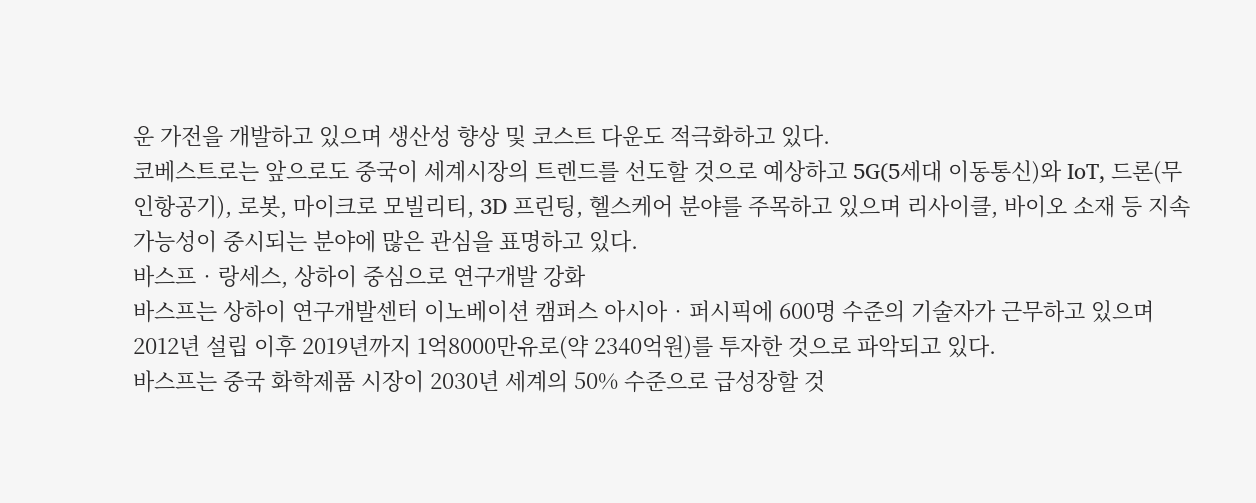운 가전을 개발하고 있으며 생산성 향상 및 코스트 다운도 적극화하고 있다.
코베스트로는 앞으로도 중국이 세계시장의 트렌드를 선도할 것으로 예상하고 5G(5세대 이동통신)와 IoT, 드론(무인항공기), 로봇, 마이크로 모빌리티, 3D 프린팅, 헬스케어 분야를 주목하고 있으며 리사이클, 바이오 소재 등 지속가능성이 중시되는 분야에 많은 관심을 표명하고 있다.
바스프‧랑세스, 상하이 중심으로 연구개발 강화
바스프는 상하이 연구개발센터 이노베이션 캠퍼스 아시아‧퍼시픽에 600명 수준의 기술자가 근무하고 있으며 2012년 설립 이후 2019년까지 1억8000만유로(약 2340억원)를 투자한 것으로 파악되고 있다.
바스프는 중국 화학제품 시장이 2030년 세계의 50% 수준으로 급성장할 것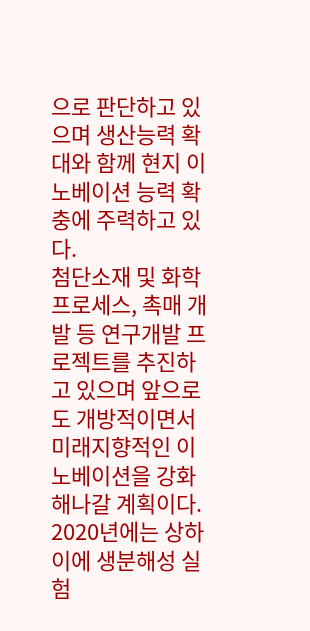으로 판단하고 있으며 생산능력 확대와 함께 현지 이노베이션 능력 확충에 주력하고 있다.
첨단소재 및 화학 프로세스, 촉매 개발 등 연구개발 프로젝트를 추진하고 있으며 앞으로도 개방적이면서 미래지향적인 이노베이션을 강화해나갈 계획이다.
2020년에는 상하이에 생분해성 실험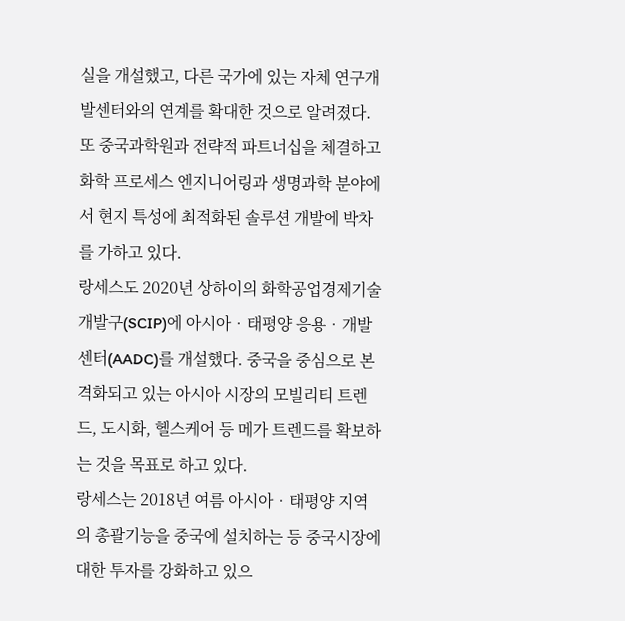실을 개설했고, 다른 국가에 있는 자체 연구개발센터와의 연계를 확대한 것으로 알려졌다.
또 중국과학원과 전략적 파트너십을 체결하고 화학 프로세스 엔지니어링과 생명과학 분야에서 현지 특성에 최적화된 솔루션 개발에 박차를 가하고 있다.
랑세스도 2020년 상하이의 화학공업경제기술개발구(SCIP)에 아시아‧태평양 응용‧개발센터(AADC)를 개설했다. 중국을 중심으로 본격화되고 있는 아시아 시장의 모빌리티 트렌드, 도시화, 헬스케어 등 메가 트렌드를 확보하는 것을 목표로 하고 있다.
랑세스는 2018년 여름 아시아‧태평양 지역의 총괄기능을 중국에 설치하는 등 중국시장에 대한 투자를 강화하고 있으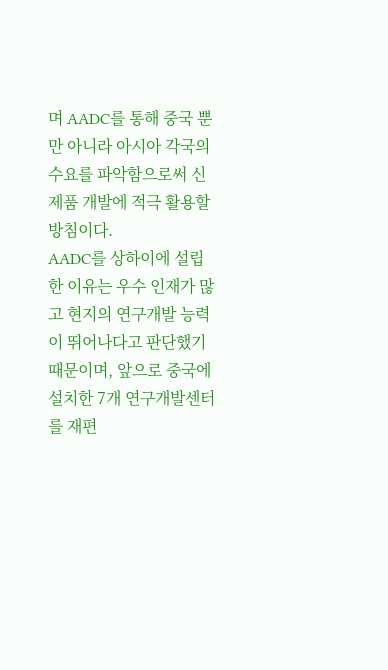며 AADC를 통해 중국 뿐만 아니라 아시아 각국의 수요를 파악함으로써 신제품 개발에 적극 활용할 방침이다.
AADC를 상하이에 설립한 이유는 우수 인재가 많고 현지의 연구개발 능력이 뛰어나다고 판단했기 때문이며, 앞으로 중국에 설치한 7개 연구개발센터를 재편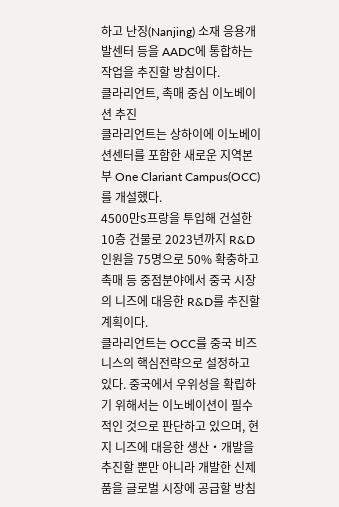하고 난징(Nanjing) 소재 응용개발센터 등을 AADC에 통합하는 작업을 추진할 방침이다.
클라리언트, 촉매 중심 이노베이션 추진
클라리언트는 상하이에 이노베이션센터를 포함한 새로운 지역본부 One Clariant Campus(OCC)를 개설했다.
4500만S프랑을 투입해 건설한 10층 건물로 2023년까지 R&D 인원을 75명으로 50% 확충하고 촉매 등 중점분야에서 중국 시장의 니즈에 대응한 R&D를 추진할 계획이다.
클라리언트는 OCC를 중국 비즈니스의 핵심전략으로 설정하고 있다. 중국에서 우위성을 확립하기 위해서는 이노베이션이 필수적인 것으로 판단하고 있으며, 현지 니즈에 대응한 생산‧개발을 추진할 뿐만 아니라 개발한 신제품을 글로벌 시장에 공급할 방침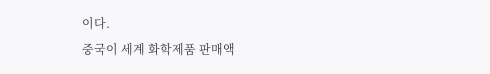이다.
중국이 세계 화학제품 판매액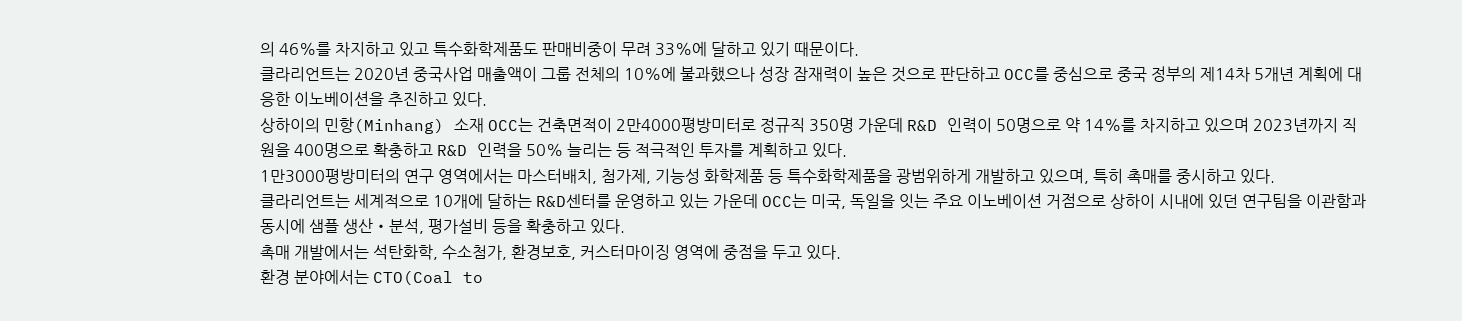의 46%를 차지하고 있고 특수화학제품도 판매비중이 무려 33%에 달하고 있기 때문이다.
클라리언트는 2020년 중국사업 매출액이 그룹 전체의 10%에 불과했으나 성장 잠재력이 높은 것으로 판단하고 OCC를 중심으로 중국 정부의 제14차 5개년 계획에 대응한 이노베이션을 추진하고 있다.
상하이의 민항(Minhang) 소재 OCC는 건축면적이 2만4000평방미터로 정규직 350명 가운데 R&D 인력이 50명으로 약 14%를 차지하고 있으며 2023년까지 직원을 400명으로 확충하고 R&D 인력을 50% 늘리는 등 적극적인 투자를 계획하고 있다.
1만3000평방미터의 연구 영역에서는 마스터배치, 첨가제, 기능성 화학제품 등 특수화학제품을 광범위하게 개발하고 있으며, 특히 촉매를 중시하고 있다.
클라리언트는 세계적으로 10개에 달하는 R&D센터를 운영하고 있는 가운데 OCC는 미국, 독일을 잇는 주요 이노베이션 거점으로 상하이 시내에 있던 연구팀을 이관함과 동시에 샘플 생산‧분석, 평가설비 등을 확충하고 있다.
촉매 개발에서는 석탄화학, 수소첨가, 환경보호, 커스터마이징 영역에 중점을 두고 있다.
환경 분야에서는 CTO(Coal to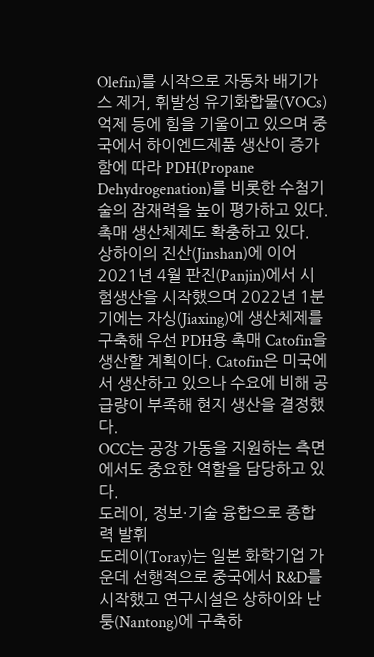Olefin)를 시작으로 자동차 배기가스 제거, 휘발성 유기화합물(VOCs) 억제 등에 힘을 기울이고 있으며 중국에서 하이엔드제품 생산이 증가함에 따라 PDH(Propane Dehydrogenation)를 비롯한 수첨기술의 잠재력을 높이 평가하고 있다.
촉매 생산체제도 확충하고 있다.
상하이의 진산(Jinshan)에 이어 2021년 4월 판진(Panjin)에서 시험생산을 시작했으며 2022년 1분기에는 자싱(Jiaxing)에 생산체제를 구축해 우선 PDH용 촉매 Catofin을 생산할 계획이다. Catofin은 미국에서 생산하고 있으나 수요에 비해 공급량이 부족해 현지 생산을 결정했다.
OCC는 공장 가동을 지원하는 측면에서도 중요한 역할을 담당하고 있다.
도레이, 정보·기술 융합으로 종합력 발휘
도레이(Toray)는 일본 화학기업 가운데 선행적으로 중국에서 R&D를 시작했고 연구시설은 상하이와 난퉁(Nantong)에 구축하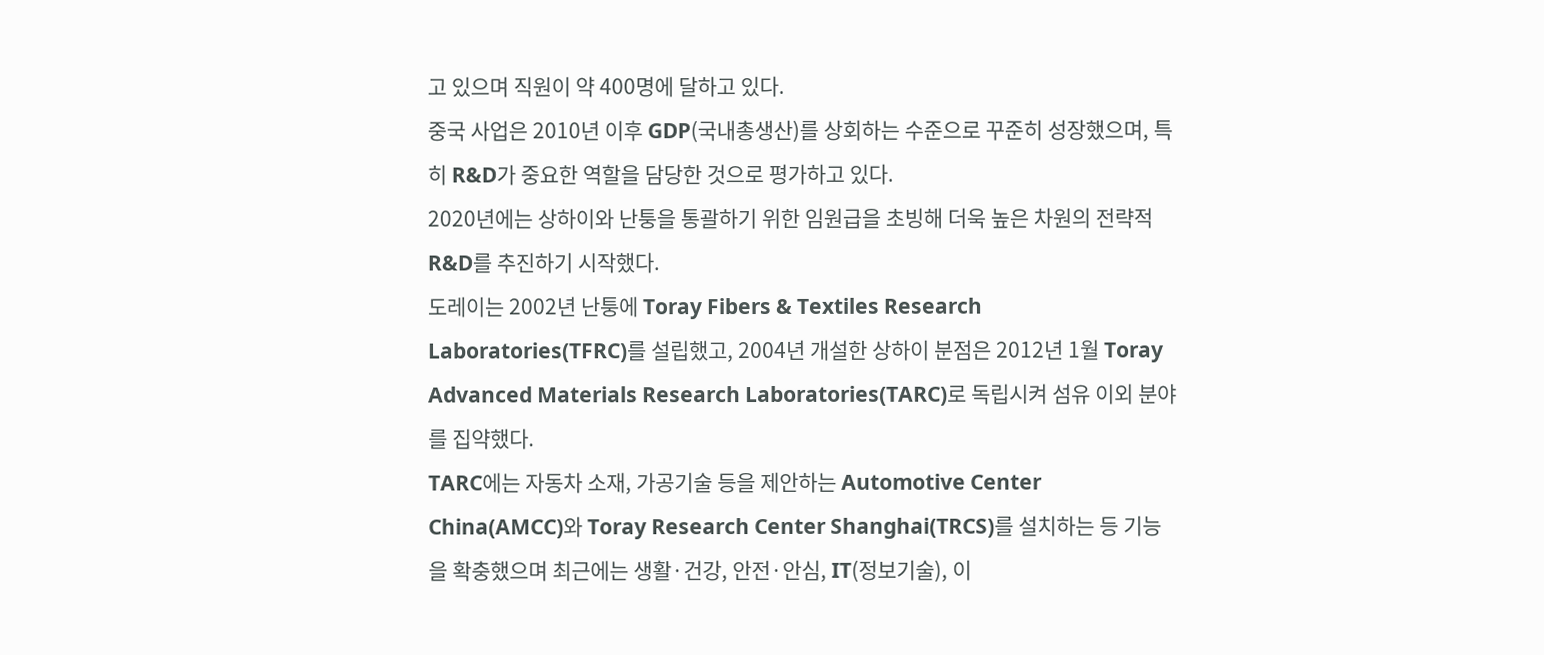고 있으며 직원이 약 400명에 달하고 있다.
중국 사업은 2010년 이후 GDP(국내총생산)를 상회하는 수준으로 꾸준히 성장했으며, 특히 R&D가 중요한 역할을 담당한 것으로 평가하고 있다.
2020년에는 상하이와 난퉁을 통괄하기 위한 임원급을 초빙해 더욱 높은 차원의 전략적 R&D를 추진하기 시작했다.
도레이는 2002년 난퉁에 Toray Fibers & Textiles Research Laboratories(TFRC)를 설립했고, 2004년 개설한 상하이 분점은 2012년 1월 Toray Advanced Materials Research Laboratories(TARC)로 독립시켜 섬유 이외 분야를 집약했다.
TARC에는 자동차 소재, 가공기술 등을 제안하는 Automotive Center China(AMCC)와 Toray Research Center Shanghai(TRCS)를 설치하는 등 기능을 확충했으며 최근에는 생활·건강, 안전·안심, IT(정보기술), 이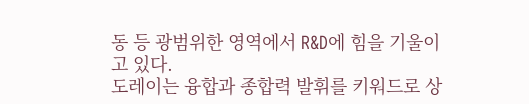동 등 광범위한 영역에서 R&D에 힘을 기울이고 있다.
도레이는 융합과 종합력 발휘를 키워드로 상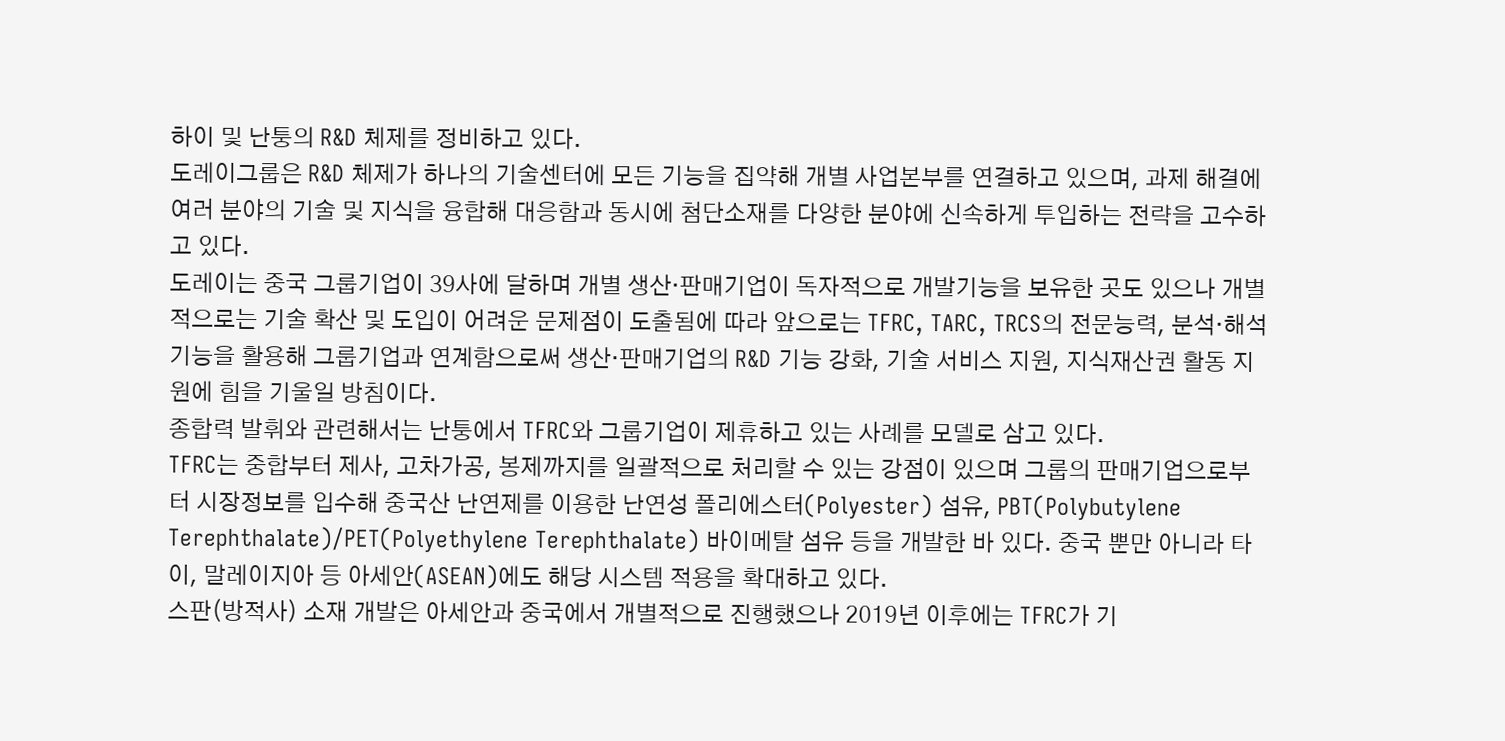하이 및 난퉁의 R&D 체제를 정비하고 있다.
도레이그룹은 R&D 체제가 하나의 기술센터에 모든 기능을 집약해 개별 사업본부를 연결하고 있으며, 과제 해결에 여러 분야의 기술 및 지식을 융합해 대응함과 동시에 첨단소재를 다양한 분야에 신속하게 투입하는 전략을 고수하고 있다.
도레이는 중국 그룹기업이 39사에 달하며 개별 생산·판매기업이 독자적으로 개발기능을 보유한 곳도 있으나 개별적으로는 기술 확산 및 도입이 어려운 문제점이 도출됨에 따라 앞으로는 TFRC, TARC, TRCS의 전문능력, 분석·해석기능을 활용해 그룹기업과 연계함으로써 생산·판매기업의 R&D 기능 강화, 기술 서비스 지원, 지식재산권 활동 지원에 힘을 기울일 방침이다.
종합력 발휘와 관련해서는 난퉁에서 TFRC와 그룹기업이 제휴하고 있는 사례를 모델로 삼고 있다.
TFRC는 중합부터 제사, 고차가공, 봉제까지를 일괄적으로 처리할 수 있는 강점이 있으며 그룹의 판매기업으로부터 시장정보를 입수해 중국산 난연제를 이용한 난연성 폴리에스터(Polyester) 섬유, PBT(Polybutylene Terephthalate)/PET(Polyethylene Terephthalate) 바이메탈 섬유 등을 개발한 바 있다. 중국 뿐만 아니라 타이, 말레이지아 등 아세안(ASEAN)에도 해당 시스템 적용을 확대하고 있다.
스판(방적사) 소재 개발은 아세안과 중국에서 개별적으로 진행했으나 2019년 이후에는 TFRC가 기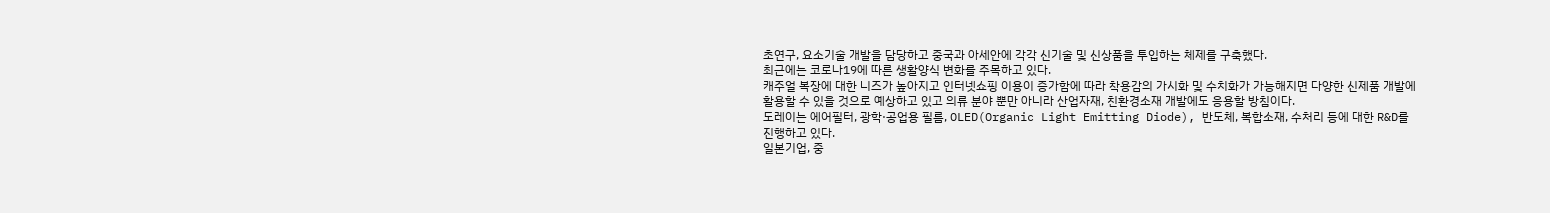초연구, 요소기술 개발을 담당하고 중국과 아세안에 각각 신기술 및 신상품을 투입하는 체제를 구축했다.
최근에는 코로나19에 따른 생활양식 변화를 주목하고 있다.
캐주얼 복장에 대한 니즈가 높아지고 인터넷쇼핑 이용이 증가함에 따라 착용감의 가시화 및 수치화가 가능해지면 다양한 신제품 개발에 활용할 수 있을 것으로 예상하고 있고 의류 분야 뿐만 아니라 산업자재, 친환경소재 개발에도 응용할 방침이다.
도레이는 에어필터, 광학·공업용 필름, OLED(Organic Light Emitting Diode), 반도체, 복합소재, 수처리 등에 대한 R&D를 진행하고 있다.
일본기업, 중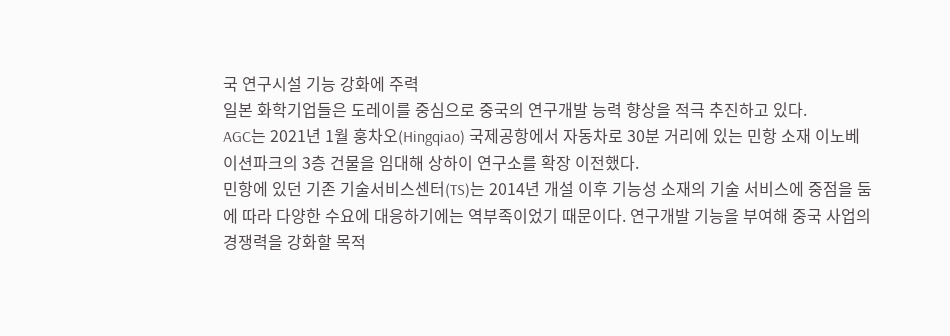국 연구시설 기능 강화에 주력
일본 화학기업들은 도레이를 중심으로 중국의 연구개발 능력 향상을 적극 추진하고 있다.
AGC는 2021년 1월 훙차오(Hingqiao) 국제공항에서 자동차로 30분 거리에 있는 민항 소재 이노베이션파크의 3층 건물을 임대해 상하이 연구소를 확장 이전했다.
민항에 있던 기존 기술서비스센터(TS)는 2014년 개설 이후 기능성 소재의 기술 서비스에 중점을 둠에 따라 다양한 수요에 대응하기에는 역부족이었기 때문이다. 연구개발 기능을 부여해 중국 사업의 경쟁력을 강화할 목적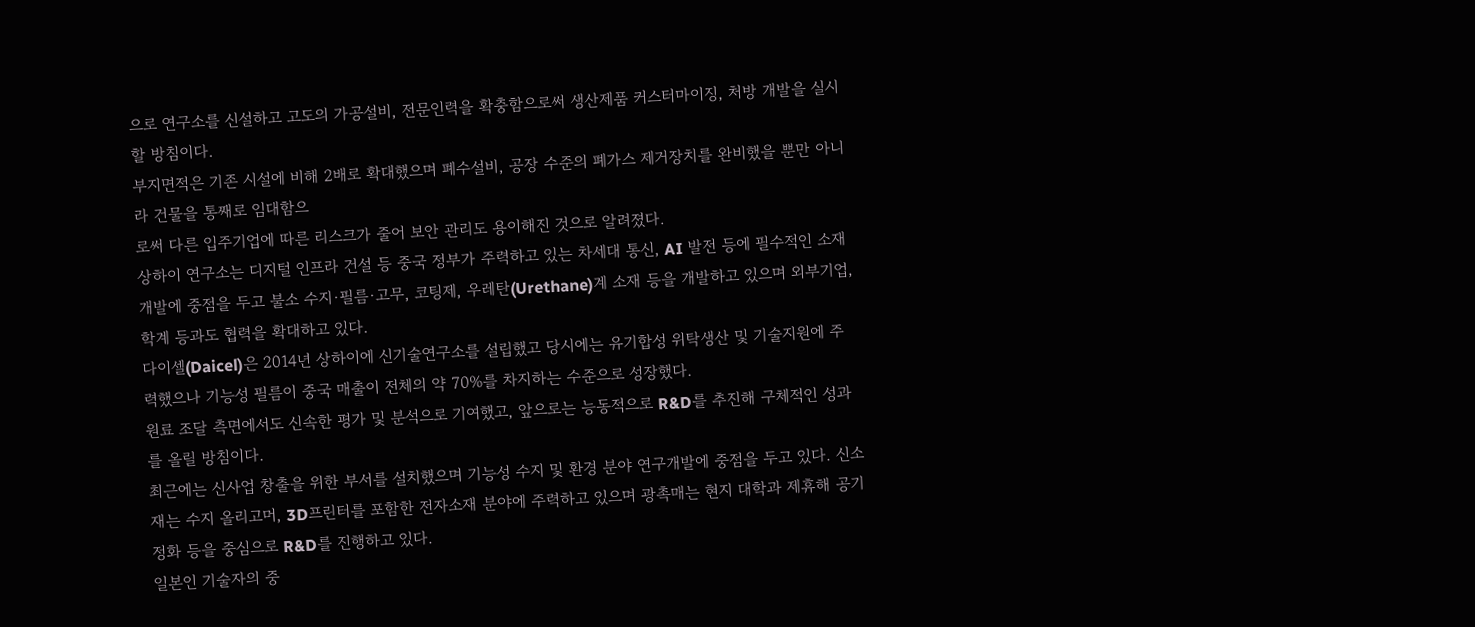으로 연구소를 신설하고 고도의 가공설비, 전문인력을 확충함으로써 생산제품 커스터마이징, 처방 개발을 실시할 방침이다.
부지면적은 기존 시설에 비해 2배로 확대했으며 폐수설비, 공장 수준의 폐가스 제거장치를 완비했을 뿐만 아니라 건물을 통째로 임대함으
로써 다른 입주기업에 따른 리스크가 줄어 보안 관리도 용이해진 것으로 알려졌다.
상하이 연구소는 디지털 인프라 건설 등 중국 정부가 주력하고 있는 차세대 통신, AI 발전 등에 필수적인 소재 개발에 중점을 두고 불소 수지·필름·고무, 코팅제, 우레탄(Urethane)계 소재 등을 개발하고 있으며 외부기업, 학계 등과도 협력을 확대하고 있다.
다이셀(Daicel)은 2014년 상하이에 신기술연구소를 설립했고 당시에는 유기합성 위탁생산 및 기술지원에 주력했으나 기능성 필름이 중국 매출이 전체의 약 70%를 차지하는 수준으로 성장했다.
원료 조달 측면에서도 신속한 평가 및 분석으로 기여했고, 앞으로는 능동적으로 R&D를 추진해 구체적인 성과를 올릴 방침이다.
최근에는 신사업 창출을 위한 부서를 설치했으며 기능성 수지 및 환경 분야 연구개발에 중점을 두고 있다. 신소재는 수지 올리고머, 3D프린터를 포함한 전자소재 분야에 주력하고 있으며 광촉매는 현지 대학과 제휴해 공기 정화 등을 중심으로 R&D를 진행하고 있다.
일본인 기술자의 중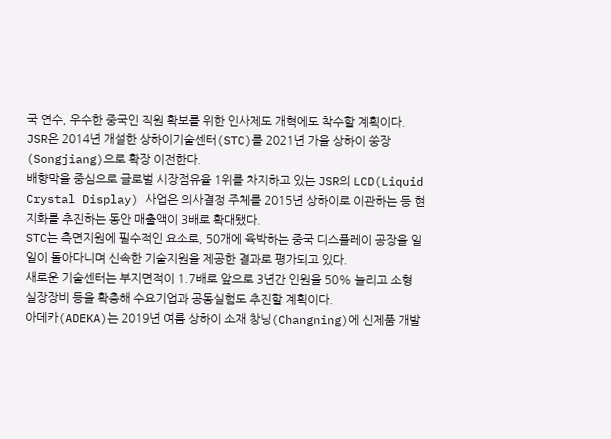국 연수, 우수한 중국인 직원 확보를 위한 인사제도 개혁에도 착수할 계획이다.
JSR은 2014년 개설한 상하이기술센터(STC)를 2021년 가을 상하이 쑹장(Songjiang)으로 확장 이전한다.
배향막을 중심으로 글로벌 시장점유율 1위를 차지하고 있는 JSR의 LCD(Liquid Crystal Display) 사업은 의사결정 주체를 2015년 상하이로 이관하는 등 현지화를 추진하는 동안 매출액이 3배로 확대됐다.
STC는 측면지원에 필수적인 요소로, 50개에 육박하는 중국 디스플레이 공장을 일일이 돌아다니며 신속한 기술지원을 제공한 결과로 평가되고 있다.
새로운 기술센터는 부지면적이 1.7배로 앞으로 3년간 인원을 50% 늘리고 소형 실장장비 등을 확충해 수요기업과 공동실험도 추진할 계획이다.
아데카(ADEKA)는 2019년 여름 상하이 소재 창닝(Changning)에 신제품 개발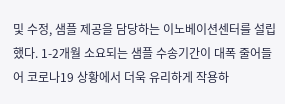및 수정, 샘플 제공을 담당하는 이노베이션센터를 설립했다. 1-2개월 소요되는 샘플 수송기간이 대폭 줄어들어 코로나19 상황에서 더욱 유리하게 작용하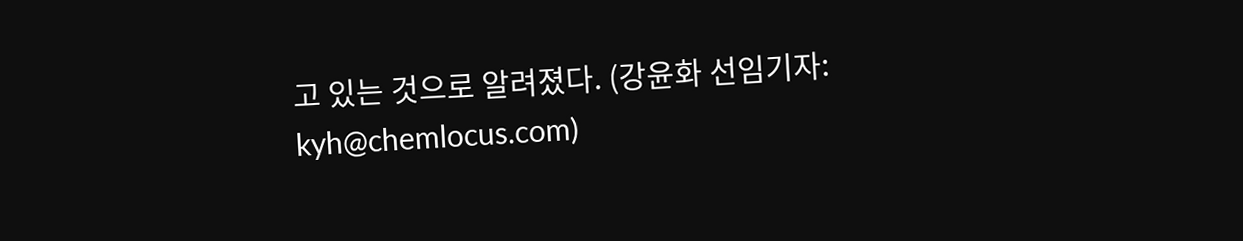고 있는 것으로 알려졌다. (강윤화 선임기자: kyh@chemlocus.com)